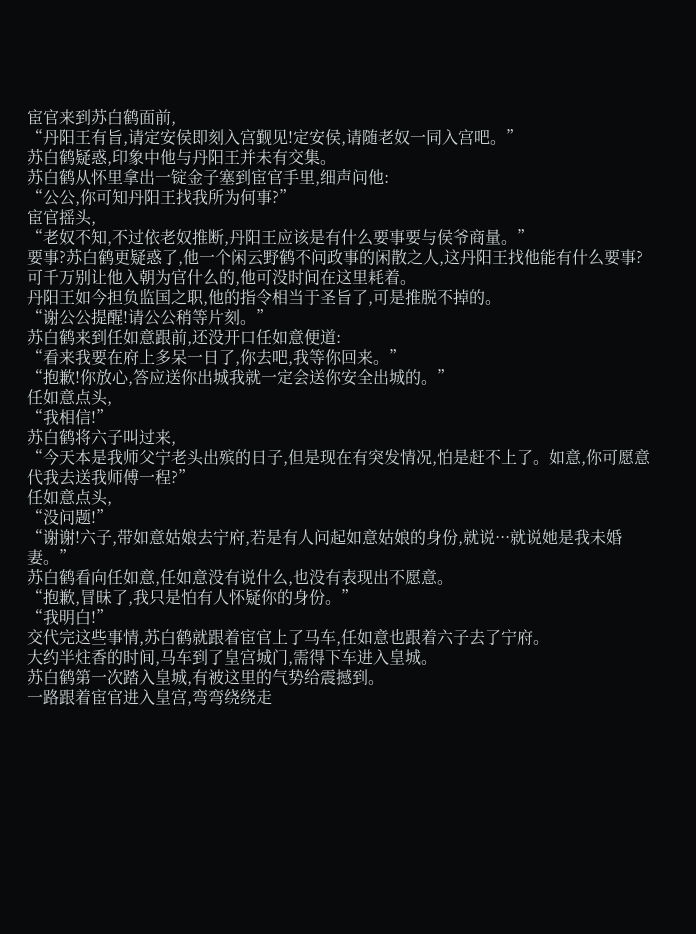宦官来到苏白鹤面前,
“丹阳王有旨,请定安侯即刻入宫觐见!定安侯,请随老奴一同入宫吧。”
苏白鹤疑惑,印象中他与丹阳王并未有交集。
苏白鹤从怀里拿出一锭金子塞到宦官手里,细声问他:
“公公,你可知丹阳王找我所为何事?”
宦官摇头,
“老奴不知,不过依老奴推断,丹阳王应该是有什么要事要与侯爷商量。”
要事?苏白鹤更疑惑了,他一个闲云野鹤不问政事的闲散之人,这丹阳王找他能有什么要事?
可千万别让他入朝为官什么的,他可没时间在这里耗着。
丹阳王如今担负监国之职,他的指令相当于圣旨了,可是推脱不掉的。
“谢公公提醒!请公公稍等片刻。”
苏白鹤来到任如意跟前,还没开口任如意便道:
“看来我要在府上多呆一日了,你去吧,我等你回来。”
“抱歉!你放心,答应送你出城我就一定会送你安全出城的。”
任如意点头,
“我相信!”
苏白鹤将六子叫过来,
“今天本是我师父宁老头出殡的日子,但是现在有突发情况,怕是赶不上了。如意,你可愿意代我去送我师傅一程?”
任如意点头,
“没问题!”
“谢谢!六子,带如意姑娘去宁府,若是有人问起如意姑娘的身份,就说···就说她是我未婚妻。”
苏白鹤看向任如意,任如意没有说什么,也没有表现出不愿意。
“抱歉,冒昧了,我只是怕有人怀疑你的身份。”
“我明白!”
交代完这些事情,苏白鹤就跟着宦官上了马车,任如意也跟着六子去了宁府。
大约半炷香的时间,马车到了皇宫城门,需得下车进入皇城。
苏白鹤第一次踏入皇城,有被这里的气势给震撼到。
一路跟着宦官进入皇宫,弯弯绕绕走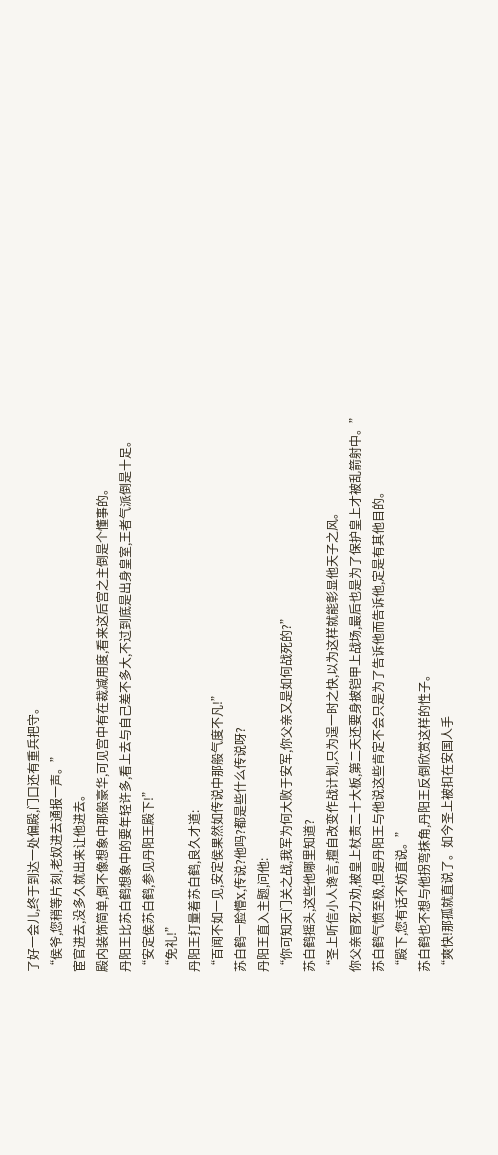了好一会儿,终于到达一处偏殿,门口还有重兵把守。
“侯爷,您稍等片刻,老奴进去通报一声。”
宦官进去,没多久就出来让他进去。
殿内装饰简单,倒不像想象中那般豪华,可见宫中有在裁减用度,看来这后宫之主倒是个懂事的。
丹阳王比苏白鹤想象中的要年轻许多,看上去与自己差不多大,不过到底是出身皇室,王者气派倒是十足。
“安定侯苏白鹤,参见丹阳王殿下!”
“免礼!”
丹阳王打量着苏白鹤,良久才道:
“百闻不如一见,安定侯果然如传说中那般气度不凡!”
苏白鹤一脸懵X,传说?他吗?都是些什么传说呀?
丹阳王直入主题,问他:
“你可知天门关之战,我军为何大败于安军,你父亲又是如何战死的?”
苏白鹤摇头,这些他哪里知道?
“圣上听信小人谗言,擅自改变作战计划,只为逞一时之快,以为这样就能彰显他天子之风。
你父亲冒死力劝,被皇上杖责二十大板,第二天还要身披铠甲上战场,最后也是为了保护皇上才被乱箭射中。”
苏白鹤气愤至极,但是丹阳王与他说这些肯定不会只是为了告诉他而告诉他,定是有其他目的。
“殿下,您有话不妨直说。”
苏白鹤也不想与他拐弯抹角,丹阳王反倒欣赏这样的性子。
“爽快!那孤就直说了。如今圣上被扣在安国人手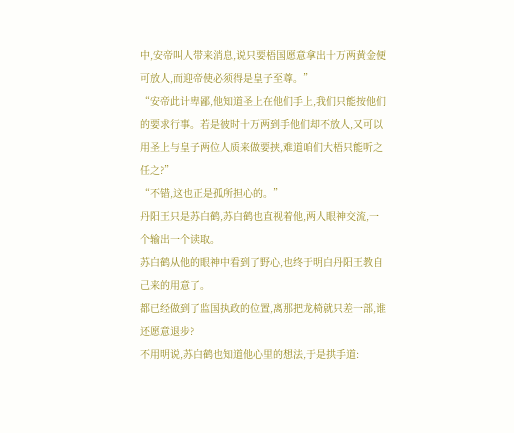中,安帝叫人带来消息,说只要梧国愿意拿出十万两黄金便可放人,而迎帝使必须得是皇子至尊。”
“安帝此计卑鄙,他知道圣上在他们手上,我们只能按他们的要求行事。若是彼时十万两到手他们却不放人,又可以用圣上与皇子两位人质来做要挟,难道咱们大梧只能听之任之?”
“不错,这也正是孤所担心的。”
丹阳王只是苏白鹤,苏白鹤也直视着他,两人眼神交流,一个输出一个读取。
苏白鹤从他的眼神中看到了野心,也终于明白丹阳王教自己来的用意了。
都已经做到了监国执政的位置,离那把龙椅就只差一部,谁还愿意退步?
不用明说,苏白鹤也知道他心里的想法,于是拱手道: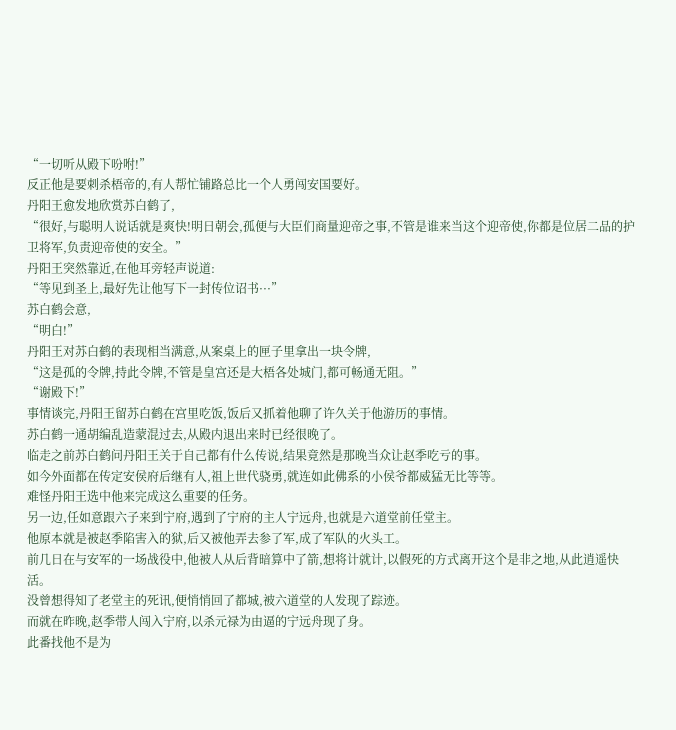“一切听从殿下吩咐!”
反正他是要刺杀梧帝的,有人帮忙铺路总比一个人勇闯安国要好。
丹阳王愈发地欣赏苏白鹤了,
“很好,与聪明人说话就是爽快!明日朝会,孤便与大臣们商量迎帝之事,不管是谁来当这个迎帝使,你都是位居二品的护卫将军,负责迎帝使的安全。”
丹阳王突然靠近,在他耳旁轻声说道:
“等见到圣上,最好先让他写下一封传位诏书···”
苏白鹤会意,
“明白!”
丹阳王对苏白鹤的表现相当满意,从案桌上的匣子里拿出一块令牌,
“这是孤的令牌,持此令牌,不管是皇宫还是大梧各处城门,都可畅通无阻。”
“谢殿下!”
事情谈完,丹阳王留苏白鹤在宫里吃饭,饭后又抓着他聊了许久关于他游历的事情。
苏白鹤一通胡编乱造蒙混过去,从殿内退出来时已经很晚了。
临走之前苏白鹤问丹阳王关于自己都有什么传说,结果竟然是那晚当众让赵季吃亏的事。
如今外面都在传定安侯府后继有人,祖上世代骁勇,就连如此佛系的小侯爷都威猛无比等等。
难怪丹阳王选中他来完成这么重要的任务。
另一边,任如意跟六子来到宁府,遇到了宁府的主人宁远舟,也就是六道堂前任堂主。
他原本就是被赵季陷害入的狱,后又被他弄去参了军,成了军队的火头工。
前几日在与安军的一场战役中,他被人从后背暗算中了箭,想将计就计,以假死的方式离开这个是非之地,从此逍遥快活。
没曾想得知了老堂主的死讯,便悄悄回了都城,被六道堂的人发现了踪迹。
而就在昨晚,赵季带人闯入宁府,以杀元禄为由逼的宁远舟现了身。
此番找他不是为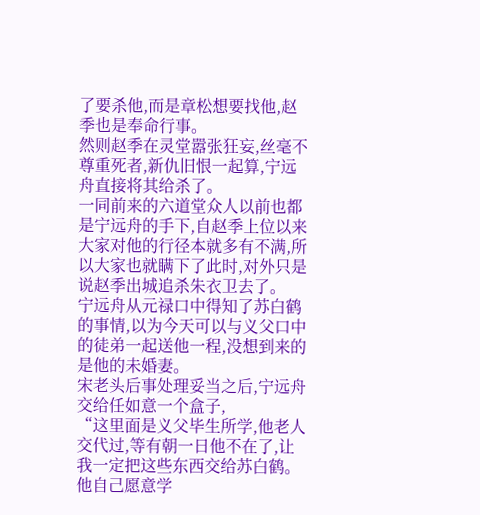了要杀他,而是章松想要找他,赵季也是奉命行事。
然则赵季在灵堂嚣张狂妄,丝毫不尊重死者,新仇旧恨一起算,宁远舟直接将其给杀了。
一同前来的六道堂众人以前也都是宁远舟的手下,自赵季上位以来大家对他的行径本就多有不满,所以大家也就瞒下了此时,对外只是说赵季出城追杀朱衣卫去了。
宁远舟从元禄口中得知了苏白鹤的事情,以为今天可以与义父口中的徒弟一起送他一程,没想到来的是他的未婚妻。
宋老头后事处理妥当之后,宁远舟交给任如意一个盒子,
“这里面是义父毕生所学,他老人交代过,等有朝一日他不在了,让我一定把这些东西交给苏白鹤。他自己愿意学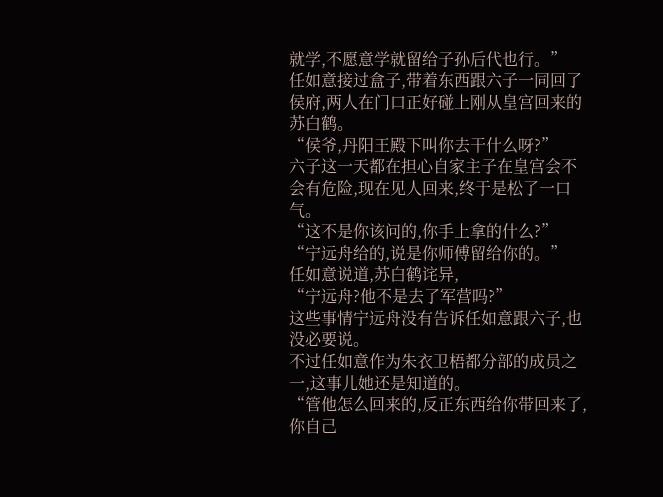就学,不愿意学就留给子孙后代也行。”
任如意接过盒子,带着东西跟六子一同回了侯府,两人在门口正好碰上刚从皇宫回来的苏白鹤。
“侯爷,丹阳王殿下叫你去干什么呀?”
六子这一天都在担心自家主子在皇宫会不会有危险,现在见人回来,终于是松了一口气。
“这不是你该问的,你手上拿的什么?”
“宁远舟给的,说是你师傅留给你的。”
任如意说道,苏白鹤诧异,
“宁远舟?他不是去了军营吗?”
这些事情宁远舟没有告诉任如意跟六子,也没必要说。
不过任如意作为朱衣卫梧都分部的成员之一,这事儿她还是知道的。
“管他怎么回来的,反正东西给你带回来了,你自己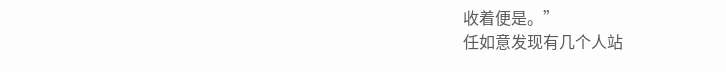收着便是。”
任如意发现有几个人站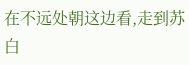在不远处朝这边看,走到苏白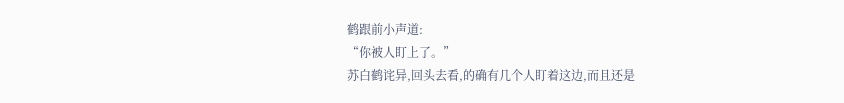鹤跟前小声道:
“你被人盯上了。”
苏白鹤诧异,回头去看,的确有几个人盯着这边,而且还是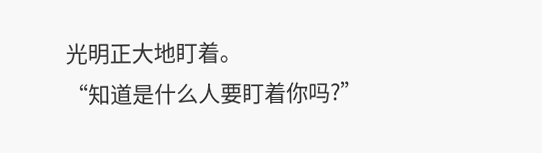光明正大地盯着。
“知道是什么人要盯着你吗?”